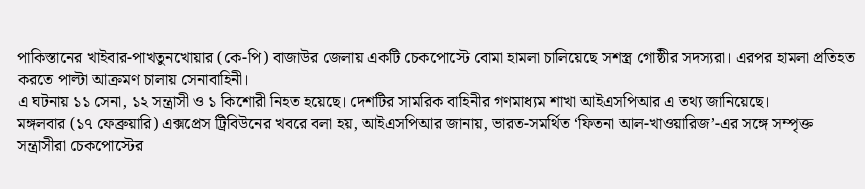পাকিস্তানের খাইবার-পাখতুনখোয়ার (কে-পি) বাজাউর জেলায় একটি চেকপোস্টে বোমা হামলা চালিয়েছে সশস্ত্র গোষ্ঠীর সদস্যরা। এরপর হামলা প্রতিহত করতে পাল্টা আক্রমণ চালায় সেনাবাহিনী।
এ ঘটনায় ১১ সেনা, ১২ সন্ত্রাসী ও ১ কিশোরী নিহত হয়েছে। দেশটির সামরিক বাহিনীর গণমাধ্যম শাখা আইএসপিআর এ তথ্য জানিয়েছে।
মঙ্গলবার (১৭ ফেব্রুয়ারি) এক্সপ্রেস ট্রিবিউনের খবরে বলা হয়, আইএসপিআর জানায়, ভারত-সমর্থিত ‘ফিতনা আল-খাওয়ারিজ’-এর সঙ্গে সম্পৃক্ত সন্ত্রাসীরা চেকপোস্টের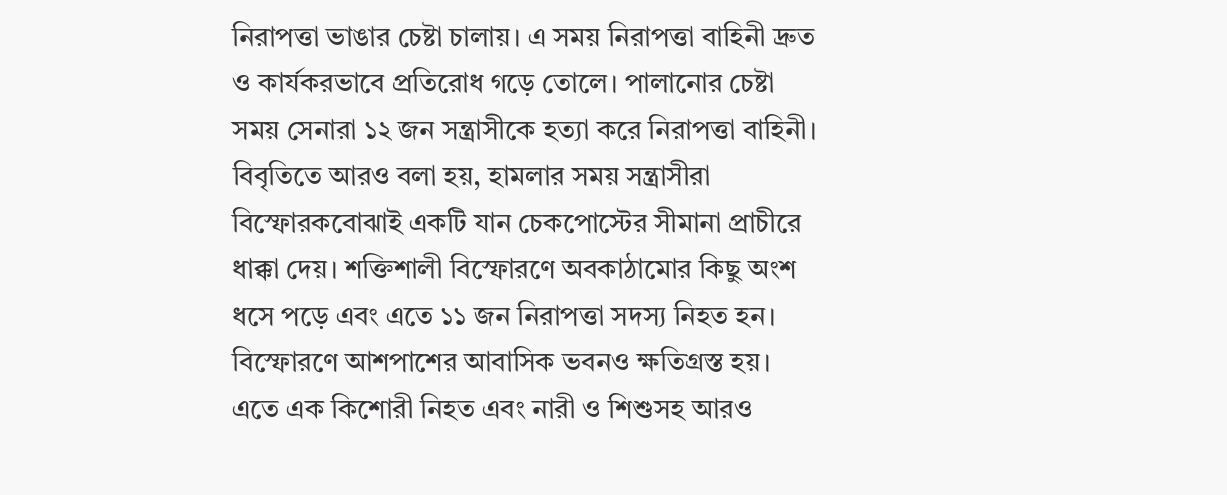নিরাপত্তা ভাঙার চেষ্টা চালায়। এ সময় নিরাপত্তা বাহিনী দ্রুত ও কার্যকরভাবে প্রতিরোধ গড়ে তোলে। পালানোর চেষ্টা সময় সেনারা ১২ জন সন্ত্রাসীকে হত্যা করে নিরাপত্তা বাহিনী।
বিবৃতিতে আরও বলা হয়, হামলার সময় সন্ত্রাসীরা বিস্ফোরকবোঝাই একটি যান চেকপোস্টের সীমানা প্রাচীরে ধাক্কা দেয়। শক্তিশালী বিস্ফোরণে অবকাঠামোর কিছু অংশ ধসে পড়ে এবং এতে ১১ জন নিরাপত্তা সদস্য নিহত হন।
বিস্ফোরণে আশপাশের আবাসিক ভবনও ক্ষতিগ্রস্ত হয়। এতে এক কিশোরী নিহত এবং নারী ও শিশুসহ আরও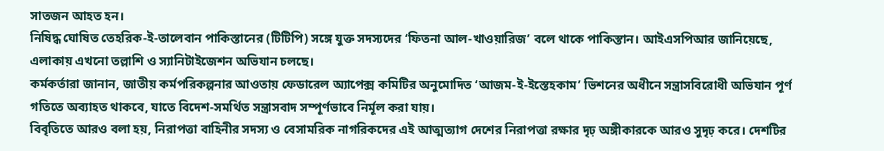সাতজন আহত হন।
নিষিদ্ধ ঘোষিত তেহরিক-ই-তালেবান পাকিস্তানের (টিটিপি) সঙ্গে যুক্ত সদস্যদের ‘ফিতনা আল-খাওয়ারিজ’ বলে থাকে পাকিস্তান। আইএসপিআর জানিয়েছে, এলাকায় এখনো তল্লাশি ও স্যানিটাইজেশন অভিযান চলছে।
কর্মকর্তারা জানান, জাতীয় কর্মপরিকল্পনার আওতায় ফেডারেল অ্যাপেক্স কমিটির অনুমোদিত ‘আজম-ই-ইস্তেহকাম’ ভিশনের অধীনে সন্ত্রাসবিরোধী অভিযান পূর্ণ গতিতে অব্যাহত থাকবে, যাতে বিদেশ-সমর্থিত সন্ত্রাসবাদ সম্পূর্ণভাবে নির্মূল করা যায়।
বিবৃতিতে আরও বলা হয়, নিরাপত্তা বাহিনীর সদস্য ও বেসামরিক নাগরিকদের এই আত্মত্যাগ দেশের নিরাপত্তা রক্ষার দৃঢ় অঙ্গীকারকে আরও সুদৃঢ় করে। দেশটির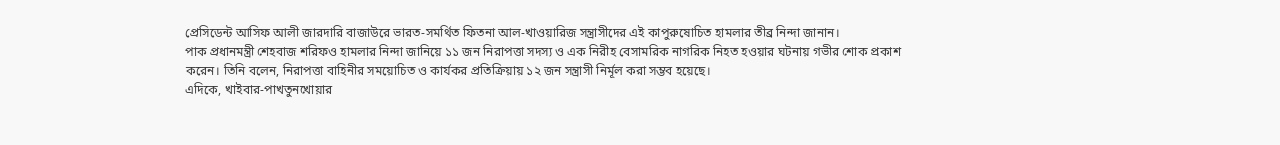প্রেসিডেন্ট আসিফ আলী জারদারি বাজাউরে ভারত-সমর্থিত ফিতনা আল-খাওয়ারিজ সন্ত্রাসীদের এই কাপুরুষোচিত হামলার তীব্র নিন্দা জানান।
পাক প্রধানমন্ত্রী শেহবাজ শরিফও হামলার নিন্দা জানিয়ে ১১ জন নিরাপত্তা সদস্য ও এক নিরীহ বেসামরিক নাগরিক নিহত হওয়ার ঘটনায় গভীর শোক প্রকাশ করেন। তিনি বলেন, নিরাপত্তা বাহিনীর সময়োচিত ও কার্যকর প্রতিক্রিয়ায় ১২ জন সন্ত্রাসী নির্মূল করা সম্ভব হয়েছে।
এদিকে, খাইবার-পাখতুনখোয়ার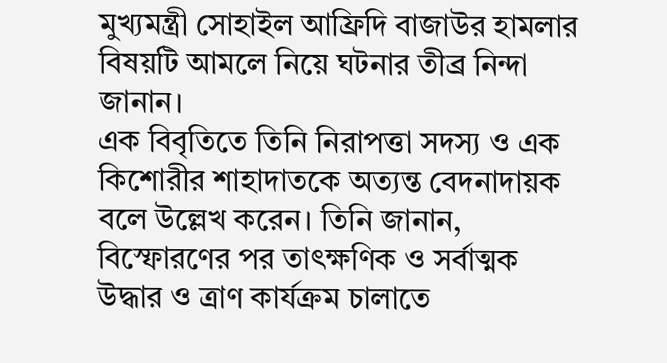মুখ্যমন্ত্রী সোহাইল আফ্রিদি বাজাউর হামলার বিষয়টি আমলে নিয়ে ঘটনার তীব্র নিন্দা জানান।
এক বিবৃতিতে তিনি নিরাপত্তা সদস্য ও এক কিশোরীর শাহাদাতকে অত্যন্ত বেদনাদায়ক বলে উল্লেখ করেন। তিনি জানান, বিস্ফোরণের পর তাৎক্ষণিক ও সর্বাত্মক উদ্ধার ও ত্রাণ কার্যক্রম চালাতে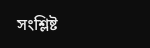সংশ্লিষ্ট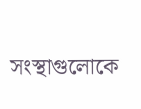সংস্থাগুলোকে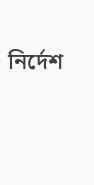নির্দেশ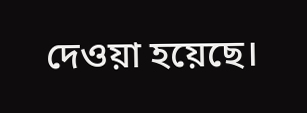দেওয়া হয়েছে।